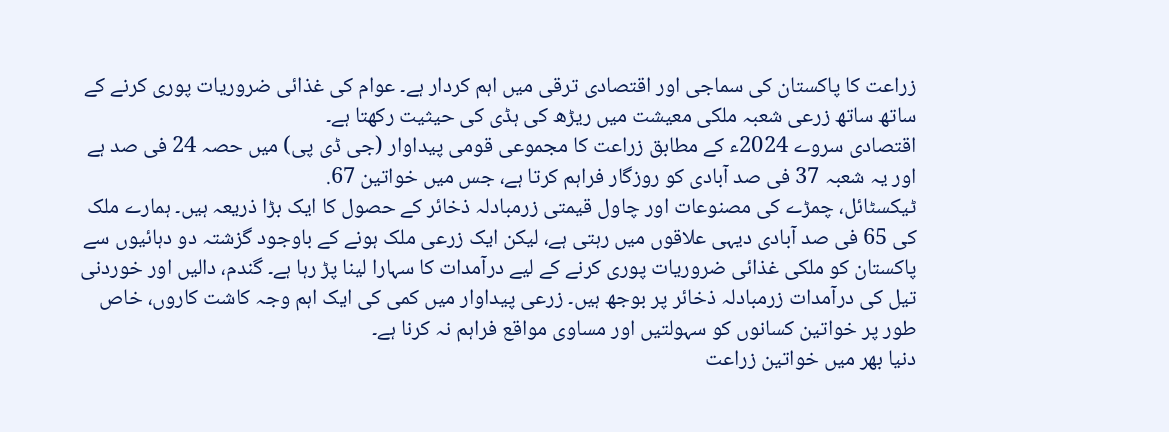زراعت کا پاکستان کی سماجی اور اقتصادی ترقی میں اہم کردار ہے۔ عوام کی غذائی ضروریات پوری کرنے کے ساتھ ساتھ زرعی شعبہ ملکی معیشت میں ریڑھ کی ہڈی کی حیثیت رکھتا ہے۔
اقتصادی سروے 2024ء کے مطابق زراعت کا مجموعی قومی پیداوار (جی ڈی پی) میں حصہ 24 فی صد ہے اور یہ شعبہ 37 فی صد آبادی کو روزگار فراہم کرتا ہے، جس میں خواتین 67.
ٹیکسٹائل، چمڑے کی مصنوعات اور چاول قیمتی زرمبادلہ ذخائر کے حصول کا ایک بڑا ذریعہ ہیں۔ ہمارے ملک کی 65 فی صد آبادی دیہی علاقوں میں رہتی ہے، لیکن ایک زرعی ملک ہونے کے باوجود گزشتہ دو دہائیوں سے پاکستان کو ملکی غذائی ضروریات پوری کرنے کے لیے درآمدات کا سہارا لینا پڑ رہا ہے۔ گندم، دالیں اور خوردنی تیل کی درآمدات زرمبادلہ ذخائر پر بوجھ ہیں۔ زرعی پیداوار میں کمی کی ایک اہم وجہ کاشت کاروں، خاص طور پر خواتین کسانوں کو سہولتیں اور مساوی مواقع فراہم نہ کرنا ہے۔
دنیا بھر میں خواتین زراعت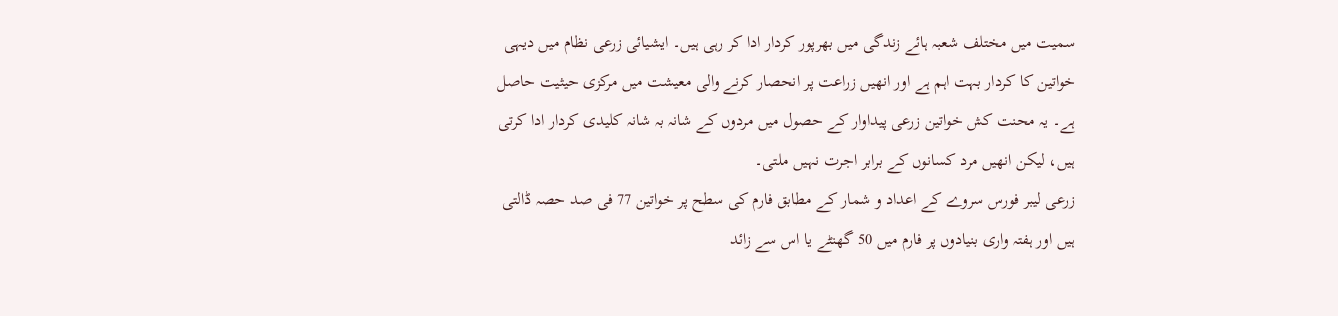سمیت میں مختلف شعبہ ہائے زندگی میں بھرپور کردار ادا کر رہی ہیں۔ ایشیائی زرعی نظام میں دیہی خواتین کا کردار بہت اہم ہے اور انھیں زراعت پر انحصار کرنے والی معیشت میں مرکزی حیثیت حاصل ہے۔ یہ محنت کش خواتین زرعی پیداوار کے حصول میں مردوں کے شانہ بہ شانہ کلیدی کردار ادا کرتی ہیں، لیکن انھیں مرد کسانوں کے برابر اجرت نہیں ملتی۔
زرعی لیبر فورس سروے کے اعداد و شمار کے مطابق فارم کی سطح پر خواتین 77 فی صد حصہ ڈالتی ہیں اور ہفتہ واری بنیادوں پر فارم میں 50 گھنٹے یا اس سے زائد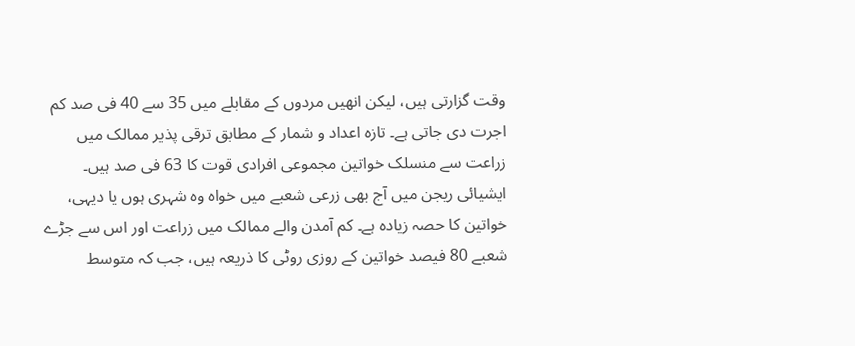وقت گزارتی ہیں، لیکن انھیں مردوں کے مقابلے میں 35 سے 40 فی صد کم اجرت دی جاتی ہے۔ تازہ اعداد و شمار کے مطابق ترقی پذیر ممالک میں زراعت سے منسلک خواتین مجموعی افرادی قوت کا 63 فی صد ہیں۔ ایشیائی ریجن میں آج بھی زرعی شعبے میں خواہ وہ شہری ہوں یا دیہی، خواتین کا حصہ زیادہ ہے۔ کم آمدن والے ممالک میں زراعت اور اس سے جڑے شعبے 80 فیصد خواتین کے روزی روٹی کا ذریعہ ہیں، جب کہ متوسط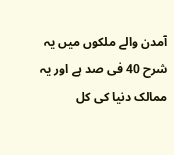آمدن والے ملکوں میں یہ شرح 40 فی صد ہے اور یہ ممالک دنیا کی کل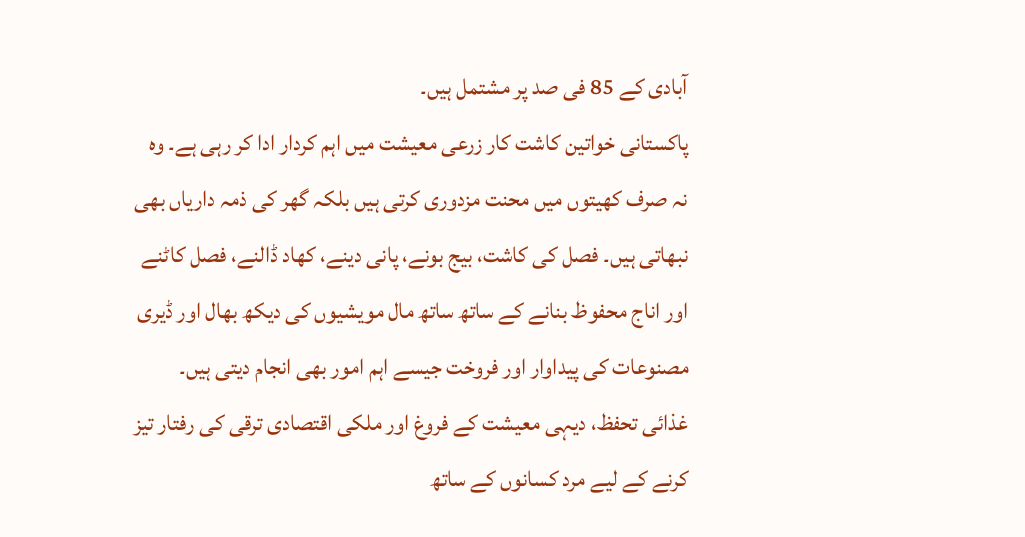آبادی کے 85 فی صد پر مشتمل ہیں۔
پاکستانی خواتین کاشت کار زرعی معیشت میں اہم کردار ادا کر رہی ہے۔ وہ نہ صرف کھیتوں میں محنت مزدوری کرتی ہیں بلکہ گھر کی ذمہ داریاں بھی نبھاتی ہیں۔ فصل کی کاشت، بیج بونے، پانی دینے، کھاد ڈالنے، فصل کاٹنے اور اناج محفوظ بنانے کے ساتھ ساتھ مال مویشیوں کی دیکھ بھال اور ڈیری مصنوعات کی پیداوار اور فروخت جیسے اہم امور بھی انجام دیتی ہیں۔
غذائی تحفظ، دیہی معیشت کے فروغ اور ملکی اقتصادی ترقی کی رفتار تیز کرنے کے لیے مرد کسانوں کے ساتھ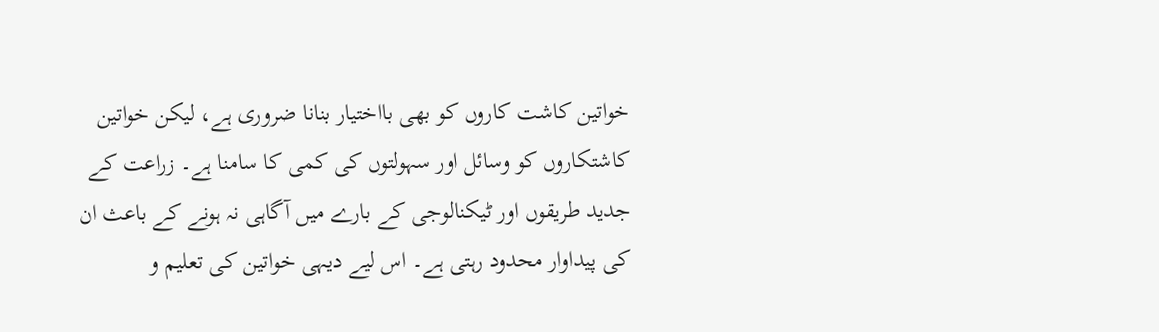خواتین کاشت کاروں کو بھی بااختیار بنانا ضروری ہے، لیکن خواتین کاشتکاروں کو وسائل اور سہولتوں کی کمی کا سامنا ہے۔ زراعت کے جدید طریقوں اور ٹیکنالوجی کے بارے میں آگاہی نہ ہونے کے باعث ان کی پیداوار محدود رہتی ہے۔ اس لیے دیہی خواتین کی تعلیم و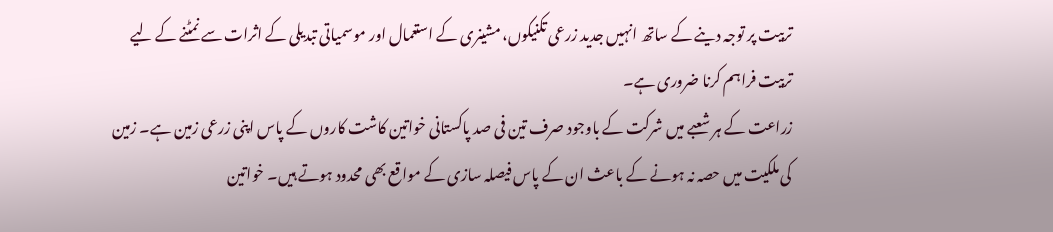تربیت پر توجہ دینے کے ساتھ انہیں جدید زرعی تکنیکوں، مشینری کے استعمال اور موسمیاتی تبدیلی کے اثرات سے نمٹنے کے لیے تربیت فراہم کرنا ضروری ہے۔
زراعت کے ہر شعبے میں شرکت کے باوجود صرف تین فی صد پاکستانی خواتین کاشت کاروں کے پاس اپنی زرعی زمین ہے۔ زمین کی ملکیت میں حصہ نہ ہونے کے باعث ان کے پاس فیصلہ سازی کے مواقع بھی محدود ہوتے ہیں۔ خواتین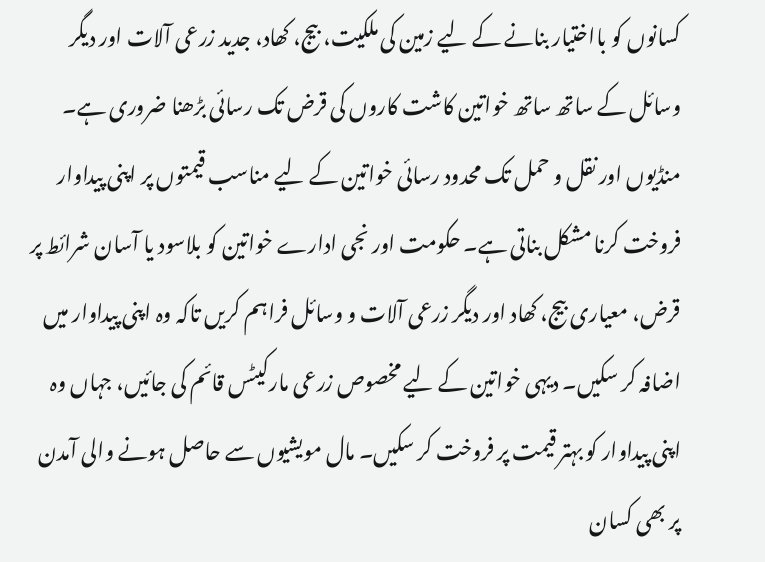کسانوں کو بااختیار بنانے کے لیے زمین کی ملکیت، بیج، کھاد، جدید زرعی آلات اور دیگر وسائل کے ساتھ ساتھ خواتین کاشت کاروں کی قرض تک رسائی بڑھنا ضروری ہے۔
منڈیوں اور نقل و حمل تک محدود رسائی خواتین کے لیے مناسب قیمتوں پر اپنی پیداوار فروخت کرنا مشکل بناتی ہے۔ حکومت اور نجی ادارے خواتین کو بلاسود یا آسان شرائط پر قرض، معیاری بیج، کھاد اور دیگر زرعی آلات و وسائل فراہم کریں تاکہ وہ اپنی پیداوار میں اضافہ کر سکیں۔ دیہی خواتین کے لیے مخصوص زرعی مارکیٹس قائم کی جائیں، جہاں وہ اپنی پیداوار کو بہتر قیمت پر فروخت کر سکیں۔ مال مویشیوں سے حاصل ہونے والی آمدن پر بھی کسان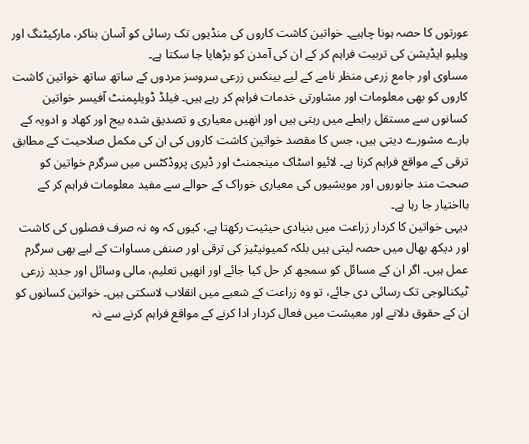عورتوں کا حصہ ہونا چاہیے۔ خواتین کاشت کاروں کی منڈیوں تک رسائی کو آسان بناکر، مارکیٹنگ اور ویلیو ایڈیشن کی تربیت فراہم کر کے ان کی آمدن کو بڑھایا جا سکتا ہے۔
مساوی اور جامع زرعی منظر نامے کے لیے بینکس زرعی سروسز مردوں کے ساتھ ساتھ خواتین کاشت کاروں کو بھی معلومات اور مشاورتی خدمات فراہم کر رہے ہیں۔ فیلڈ ڈویلپمنٹ آفیسر خواتین کسانوں سے مستقل رابطے میں رہتی ہیں اور انھیں معیاری و تصدیق شدہ بیج اور کھاد و ادویہ کے بارے مشورے دیتی ہیں، جس کا مقصد خواتین کاشت کاروں کی ان کی مکمل صلاحیت کے مطابق ترقی کے مواقع فراہم کرنا ہے۔ لائیو اسٹاک مینجمنٹ اور ڈیری پروڈکٹس میں سرگرم خواتین کو صحت مند جانوروں اور مویشیوں کی معیاری خوراک کے حوالے سے مفید معلومات فراہم کر کے بااختیار جا رہا ہے۔
دیہی خواتین کا کردار زراعت میں بنیادی حیثیت رکھتا ہے، کیوں کہ وہ نہ صرف فصلوں کی کاشت اور دیکھ بھال میں حصہ لیتی ہیں بلکہ کمیونیٹیز کی ترقی اور صنفی مساوات کے لیے بھی سرگرم عمل ہیں۔ اگر ان کے مسائل کو سمجھ کر حل کیا جائے اور انھیں تعلیم، مالی وسائل اور جدید زرعی ٹیکنالوجی تک رسائی دی جائے، تو وہ زراعت کے شعبے میں انقلاب لاسکتی ہیں۔ خواتین کسانوں کو ان کے حقوق دلانے اور معیشت میں فعال کردار ادا کرنے کے مواقع فراہم کرنے سے نہ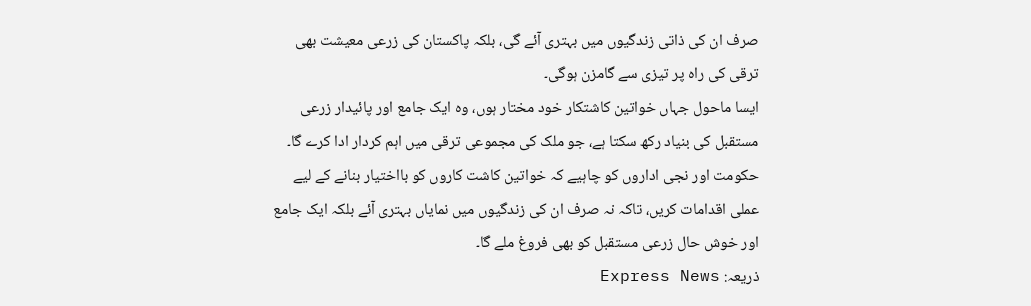صرف ان کی ذاتی زندگیوں میں بہتری آئے گی، بلکہ پاکستان کی زرعی معیشت بھی ترقی کی راہ پر تیزی سے گامزن ہوگی۔
ایسا ماحول جہاں خواتین کاشتکار خود مختار ہوں، وہ ایک جامع اور پائیدار زرعی مستقبل کی بنیاد رکھ سکتا ہے، جو ملک کی مجموعی ترقی میں اہم کردار ادا کرے گا۔ حکومت اور نجی اداروں کو چاہیے کہ خواتین کاشت کاروں کو بااختیار بنانے کے لیے عملی اقدامات کریں، تاکہ نہ صرف ان کی زندگیوں میں نمایاں بہتری آئے بلکہ ایک جامع اور خوش حال زرعی مستقبل کو بھی فروغ ملے گا۔
ذریعہ: Express News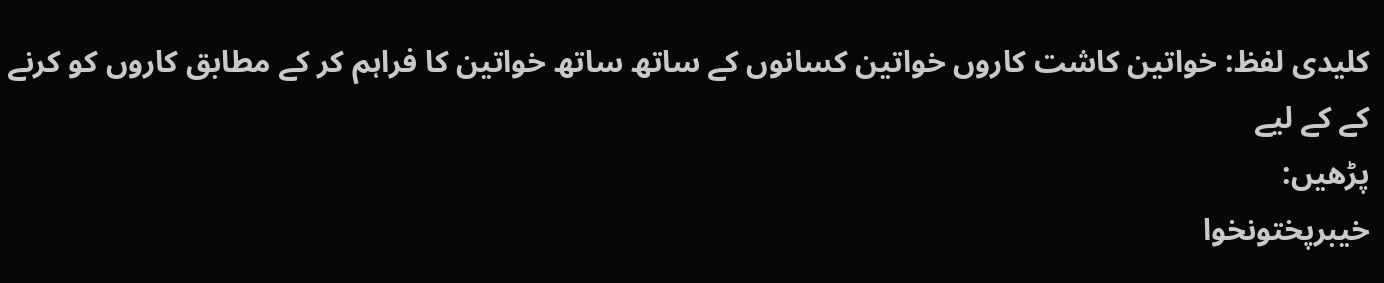کلیدی لفظ: خواتین کاشت کاروں خواتین کسانوں کے ساتھ ساتھ خواتین کا فراہم کر کے مطابق کاروں کو کرنے کے کے لیے
پڑھیں:
خیبرپختونخوا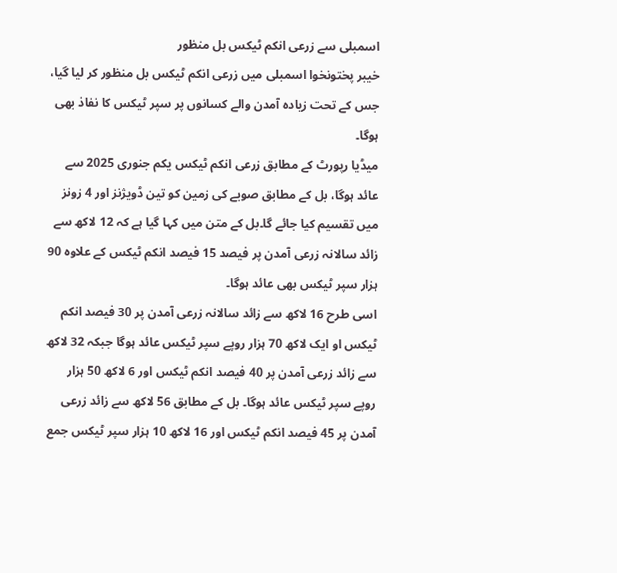اسمبلی سے زرعی انکم ٹیکس بل منظور
خیبر پختونخوا اسمبلی میں زرعی انکم ٹیکس بل منظور کر لیا گیا، جس کے تحت زیادہ آمدن والے کسانوں پر سپر ٹیکس کا نفاذ بھی ہوگا۔
میڈیا رپورٹ کے مطابق زرعی انکم ٹیکس یکم جنوری 2025 سے عائد ہوگا، بل کے مطابق صوبے کی زمین کو تین ڈویژنز اور 4 زونز میں تقسیم کیا جائے گا۔بل کے متن میں کہا گیا ہے کہ 12 لاکھ سے زائد سالانہ زرعی آمدن پر فیصد 15 فیصد انکم ٹیکس کے علاوہ 90 ہزار سپر ٹیکس بھی عائد ہوگا۔
اسی طرح 16 لاکھ سے زائد سالانہ زرعی آمدن پر 30 فیصد انکم ٹیکس او ایک لاکھ 70 ہزار روپے سپر ٹیکس عائد ہوگا جبکہ 32 لاکھ سے زائد زرعی آمدن پر 40 فیصد انکم ٹیکس اور 6 لاکھ 50 ہزار روپے سپر ٹیکس عائد ہوگا۔ بل کے مطابق 56 لاکھ سے زائد زرعی آمدن پر 45 فیصد انکم ٹیکس اور 16 لاکھ 10 ہزار سپر ٹیکس جمع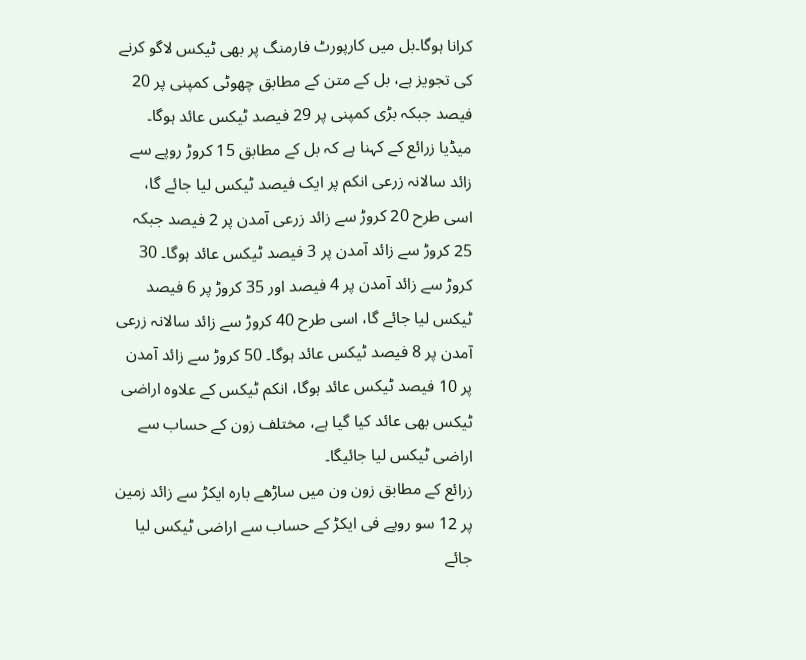کرانا ہوگا۔بل میں کارپورٹ فارمنگ پر بھی ٹیکس لاگو کرنے کی تجویز ہے، بل کے متن کے مطابق چھوٹی کمپنی پر 20 فیصد جبکہ بڑی کمپنی پر 29 فیصد ٹیکس عائد ہوگا۔
میڈیا زرائع کے کہنا ہے کہ بل کے مطابق 15 کروڑ روپے سے زائد سالانہ زرعی انکم پر ایک فیصد ٹیکس لیا جائے گا، اسی طرح 20 کروڑ سے زائد زرعی آمدن پر 2 فیصد جبکہ 25 کروڑ سے زائد آمدن پر 3 فیصد ٹیکس عائد ہوگا۔ 30 کروڑ سے زائد آمدن پر 4 فیصد اور 35 کروڑ پر 6 فیصد ٹیکس لیا جائے گا، اسی طرح 40 کروڑ سے زائد سالانہ زرعی آمدن پر 8 فیصد ٹیکس عائد ہوگا۔ 50 کروڑ سے زائد آمدن پر 10 فیصد ٹیکس عائد ہوگا، انکم ٹیکس کے علاوہ اراضی ٹیکس بھی عائد کیا گیا ہے، مختلف زون کے حساب سے اراضی ٹیکس لیا جائیگا۔
زرائع کے مطابق زون ون میں ساڑھے بارہ ایکڑ سے زائد زمین پر 12 سو روپے فی ایکڑ کے حساب سے اراضی ٹیکس لیا جائے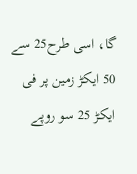گا، اسی طرح25 سے 50 ایکڑ زمین پر فی ایکڑ 25 سو روپے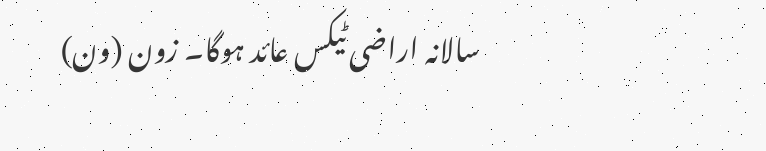سالانہ اراضی ٹیکس عائد ہوگا۔ زون (ون)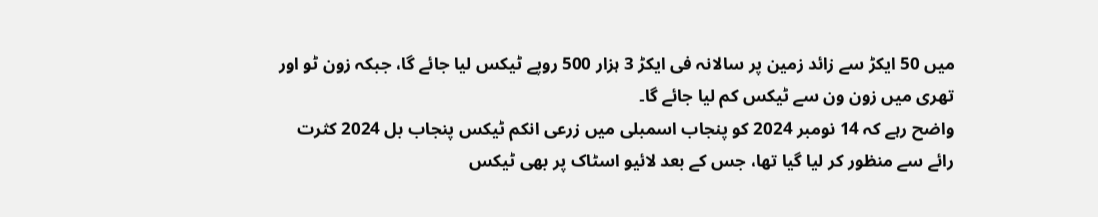میں 50 ایکڑ سے زائد زمین پر سالانہ فی ایکڑ 3 ہزار 500 روپے ٹیکس لیا جائے گا، جبکہ زون ٹو اور تھری میں زون ون سے ٹیکس کم لیا جائے گا۔
واضح رہے کہ 14 نومبر 2024 کو پنجاب اسمبلی میں زرعی انکم ٹیکس پنجاب بل 2024 کثرت رائے سے منظور کر لیا گیا تھا، جس کے بعد لائیو اسٹاک پر بھی ٹیکس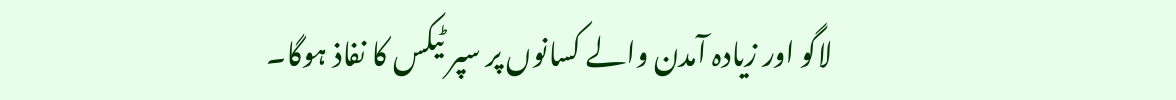لاگو اور زیادہ آمدن والے کسانوں پر سپر ٹیکس کا نفاذ ہوگا۔